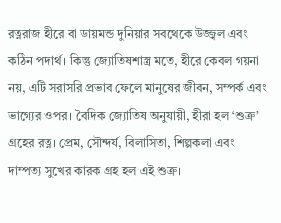রত্নরাজ হীরে বা ডায়মন্ড দুনিয়ার সবথেকে উজ্জ্বল এবং কঠিন পদার্থ। কিন্তু জ্যোতিষশাস্ত্র মতে, হীরে কেবল গয়না নয়, এটি সরাসরি প্রভাব ফেলে মানুষের জীবন, সম্পর্ক এবং ভাগ্যের ওপর। বৈদিক জ্যোতিষ অনুযায়ী, হীরা হল ‘শুক্র’ গ্রহের রত্ন। প্রেম, সৌন্দর্য, বিলাসিতা, শিল্পকলা এবং দাম্পত্য সুখের কারক গ্রহ হল এই শুক্র।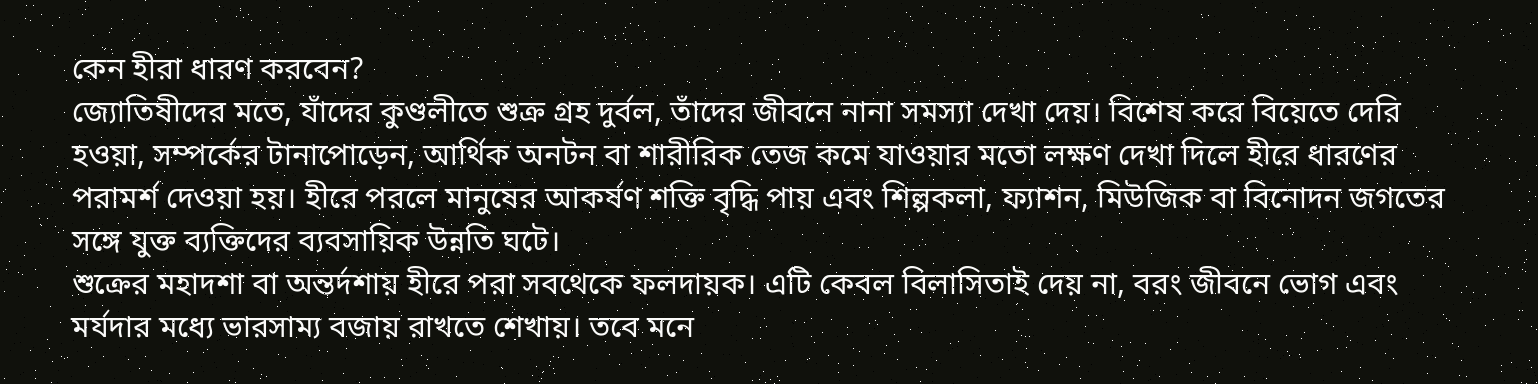কেন হীরা ধারণ করবেন?
জ্যোতিষীদের মতে, যাঁদের কুণ্ডলীতে শুক্র গ্রহ দুর্বল, তাঁদের জীবনে নানা সমস্যা দেখা দেয়। বিশেষ করে বিয়েতে দেরি হওয়া, সম্পর্কের টানাপোড়েন, আর্থিক অনটন বা শারীরিক তেজ কমে যাওয়ার মতো লক্ষণ দেখা দিলে হীরে ধারণের পরামর্শ দেওয়া হয়। হীরে পরলে মানুষের আকর্ষণ শক্তি বৃদ্ধি পায় এবং শিল্পকলা, ফ্যাশন, মিউজিক বা বিনোদন জগতের সঙ্গে যুক্ত ব্যক্তিদের ব্যবসায়িক উন্নতি ঘটে।
শুক্রের মহাদশা বা অন্তর্দশায় হীরে পরা সবথেকে ফলদায়ক। এটি কেবল বিলাসিতাই দেয় না, বরং জীবনে ভোগ এবং মর্যদার মধ্যে ভারসাম্য বজায় রাখতে শেখায়। তবে মনে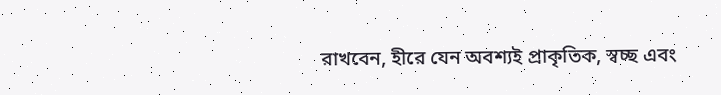রাখবেন, হীরে যেন অবশ্যই প্রাকৃতিক, স্বচ্ছ এবং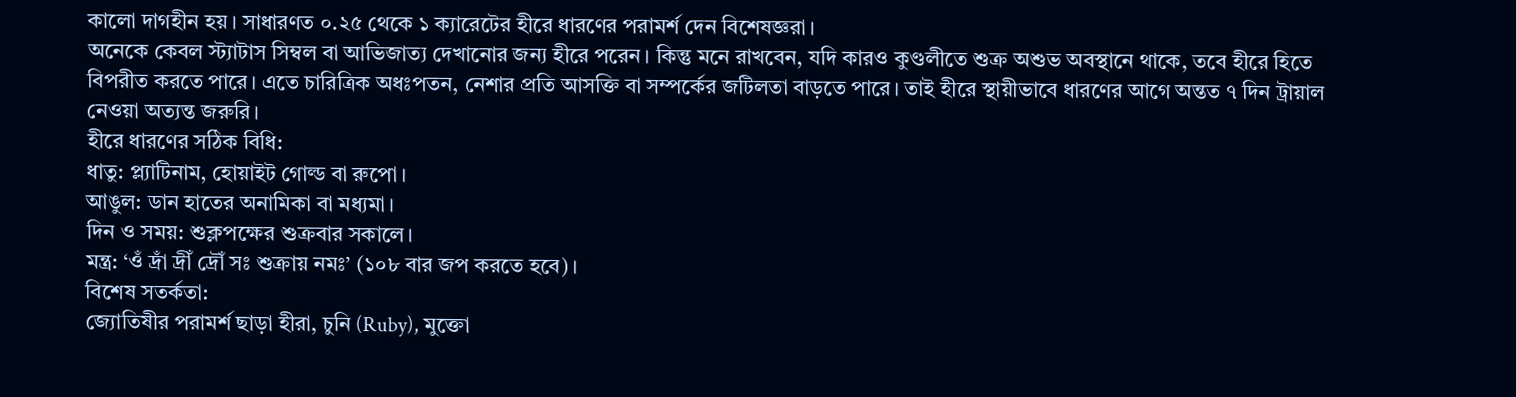কালো দাগহীন হয়। সাধারণত ০.২৫ থেকে ১ ক্যারেটের হীরে ধারণের পরামর্শ দেন বিশেষজ্ঞরা।
অনেকে কেবল স্ট্যাটাস সিম্বল বা আভিজাত্য দেখানোর জন্য হীরে পরেন। কিন্তু মনে রাখবেন, যদি কারও কুণ্ডলীতে শুক্র অশুভ অবস্থানে থাকে, তবে হীরে হিতে বিপরীত করতে পারে। এতে চারিত্রিক অধঃপতন, নেশার প্রতি আসক্তি বা সম্পর্কের জটিলতা বাড়তে পারে। তাই হীরে স্থায়ীভাবে ধারণের আগে অন্তত ৭ দিন ট্রায়াল নেওয়া অত্যন্ত জরুরি।
হীরে ধারণের সঠিক বিধি:
ধাতু: প্ল্যাটিনাম, হোয়াইট গোল্ড বা রুপো।
আঙুল: ডান হাতের অনামিকা বা মধ্যমা।
দিন ও সময়: শুক্লপক্ষের শুক্রবার সকালে।
মন্ত্র: ‘ওঁ দ্রাঁ দ্রীঁ দ্রৌঁ সঃ শুক্রায় নমঃ’ (১০৮ বার জপ করতে হবে)।
বিশেষ সতর্কতা:
জ্যোতিষীর পরামর্শ ছাড়া হীরা, চুনি (Ruby), মুক্তো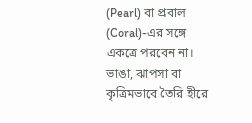(Pearl) বা প্রবাল (Coral)-এর সঙ্গে একত্রে পরবেন না। ভাঙা, ঝাপসা বা কৃত্রিমভাবে তৈরি হীরে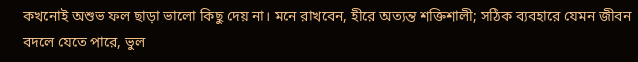কখনোই অশুভ ফল ছাড়া ভালো কিছু দেয় না। মনে রাখবেন, হীরে অত্যন্ত শক্তিশালী; সঠিক ব্যবহারে যেমন জীবন বদলে যেতে পারে, ভুল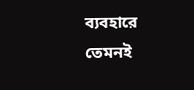ব্যবহারে তেমনই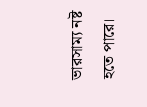ভারসাম্য নষ্ট হতে পারে।